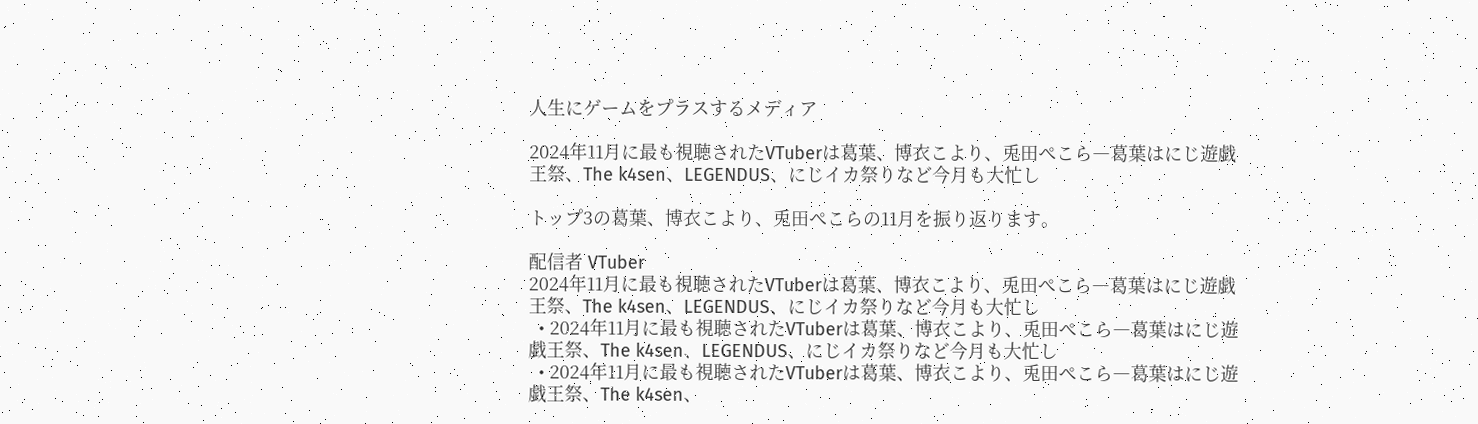人生にゲームをプラスするメディア

2024年11月に最も視聴されたVTuberは葛葉、博衣こより、兎田ぺこら―葛葉はにじ遊戯王祭、The k4sen、LEGENDUS、にじイカ祭りなど今月も大忙し

トップ3の葛葉、博衣こより、兎田ぺこらの11月を振り返ります。

配信者 VTuber
2024年11月に最も視聴されたVTuberは葛葉、博衣こより、兎田ぺこら―葛葉はにじ遊戯王祭、The k4sen、LEGENDUS、にじイカ祭りなど今月も大忙し
  • 2024年11月に最も視聴されたVTuberは葛葉、博衣こより、兎田ぺこら―葛葉はにじ遊戯王祭、The k4sen、LEGENDUS、にじイカ祭りなど今月も大忙し
  • 2024年11月に最も視聴されたVTuberは葛葉、博衣こより、兎田ぺこら―葛葉はにじ遊戯王祭、The k4sen、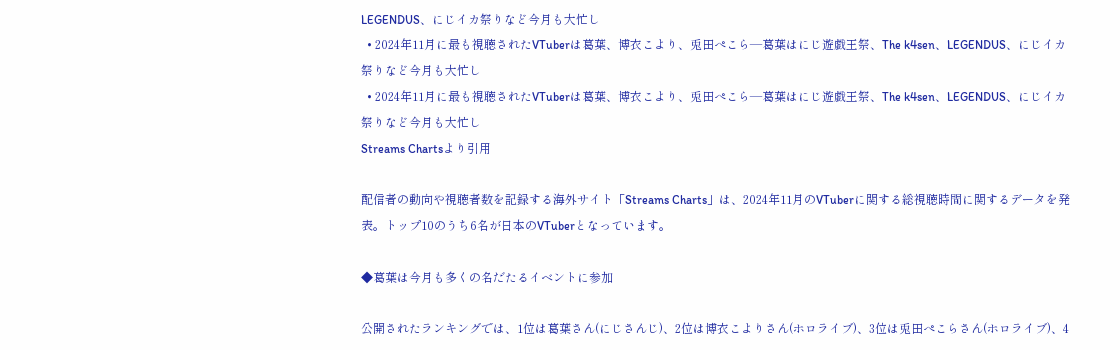LEGENDUS、にじイカ祭りなど今月も大忙し
  • 2024年11月に最も視聴されたVTuberは葛葉、博衣こより、兎田ぺこら―葛葉はにじ遊戯王祭、The k4sen、LEGENDUS、にじイカ祭りなど今月も大忙し
  • 2024年11月に最も視聴されたVTuberは葛葉、博衣こより、兎田ぺこら―葛葉はにじ遊戯王祭、The k4sen、LEGENDUS、にじイカ祭りなど今月も大忙し
Streams Chartsより引用

配信者の動向や視聴者数を記録する海外サイト「Streams Charts」は、2024年11月のVTuberに関する総視聴時間に関するデータを発表。トップ10のうち6名が日本のVTuberとなっています。

◆葛葉は今月も多くの名だたるイベントに参加

公開されたランキングでは、1位は葛葉さん(にじさんじ)、2位は博衣こよりさん(ホロライブ)、3位は兎田ぺこらさん(ホロライブ)、4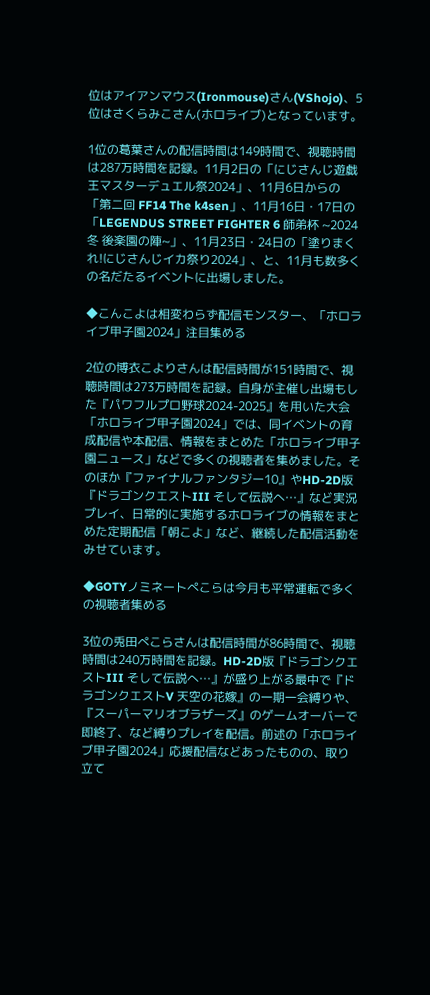位はアイアンマウス(Ironmouse)さん(VShojo)、5位はさくらみこさん(ホロライブ)となっています。

1位の葛葉さんの配信時間は149時間で、視聴時間は287万時間を記録。11月2日の「にじさんじ遊戯王マスターデュエル祭2024」、11月6日からの「第二回 FF14 The k4sen」、11月16日・17日の「LEGENDUS STREET FIGHTER 6 師弟杯 ~2024冬 後楽園の陣~」、11月23日・24日の「塗りまくれ!にじさんじイカ祭り2024」、と、11月も数多くの名だたるイベントに出場しました。

◆こんこよは相変わらず配信モンスター、「ホロライブ甲子園2024」注目集める

2位の博衣こよりさんは配信時間が151時間で、視聴時間は273万時間を記録。自身が主催し出場もした『パワフルプロ野球2024-2025』を用いた大会「ホロライブ甲子園2024」では、同イベントの育成配信や本配信、情報をまとめた「ホロライブ甲子園ニュース」などで多くの視聴者を集めました。そのほか『ファイナルファンタジー10』やHD-2D版『ドラゴンクエストIII そして伝説へ…』など実況プレイ、日常的に実施するホロライブの情報をまとめた定期配信「朝こよ」など、継続した配信活動をみせています。

◆GOTYノミネートぺこらは今月も平常運転で多くの視聴者集める

3位の兎田ぺこらさんは配信時間が86時間で、視聴時間は240万時間を記録。HD-2D版『ドラゴンクエストIII そして伝説へ…』が盛り上がる最中で『ドラゴンクエストV 天空の花嫁』の一期一会縛りや、『スーパーマリオブラザーズ』のゲームオーバーで即終了、など縛りプレイを配信。前述の「ホロライブ甲子園2024」応援配信などあったものの、取り立て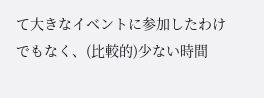て大きなイベントに参加したわけでもなく、(比較的)少ない時間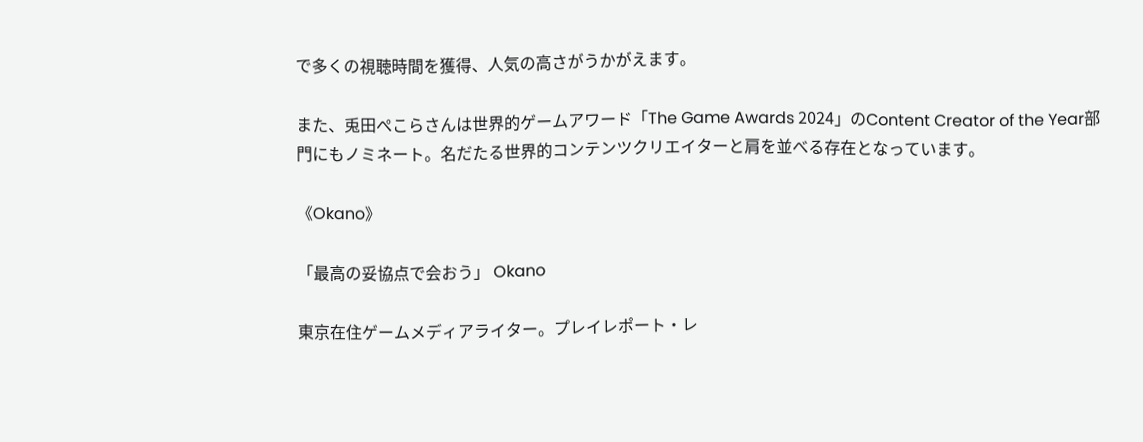で多くの視聴時間を獲得、人気の高さがうかがえます。

また、兎田ぺこらさんは世界的ゲームアワード「The Game Awards 2024」のContent Creator of the Year部門にもノミネート。名だたる世界的コンテンツクリエイターと肩を並べる存在となっています。

《Okano》

「最高の妥協点で会おう」 Okano

東京在住ゲームメディアライター。プレイレポート・レ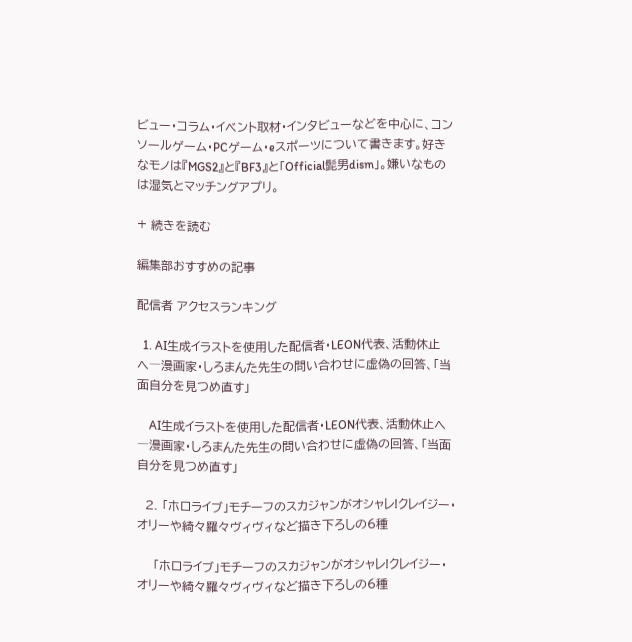ビュー・コラム・イベント取材・インタビューなどを中心に、コンソールゲーム・PCゲーム・eスポーツについて書きます。好きなモノは『MGS2』と『BF3』と「Official髭男dism」。嫌いなものは湿気とマッチングアプリ。

+ 続きを読む

編集部おすすめの記事

配信者 アクセスランキング

  1. AI生成イラストを使用した配信者・LEON代表、活動休止へ―漫画家・しろまんた先生の問い合わせに虚偽の回答、「当面自分を見つめ直す」

    AI生成イラストを使用した配信者・LEON代表、活動休止へ―漫画家・しろまんた先生の問い合わせに虚偽の回答、「当面自分を見つめ直す」

  2. 「ホロライブ」モチーフのスカジャンがオシャレ!クレイジー・オリーや綺々羅々ヴィヴィなど描き下ろしの6種

    「ホロライブ」モチーフのスカジャンがオシャレ!クレイジー・オリーや綺々羅々ヴィヴィなど描き下ろしの6種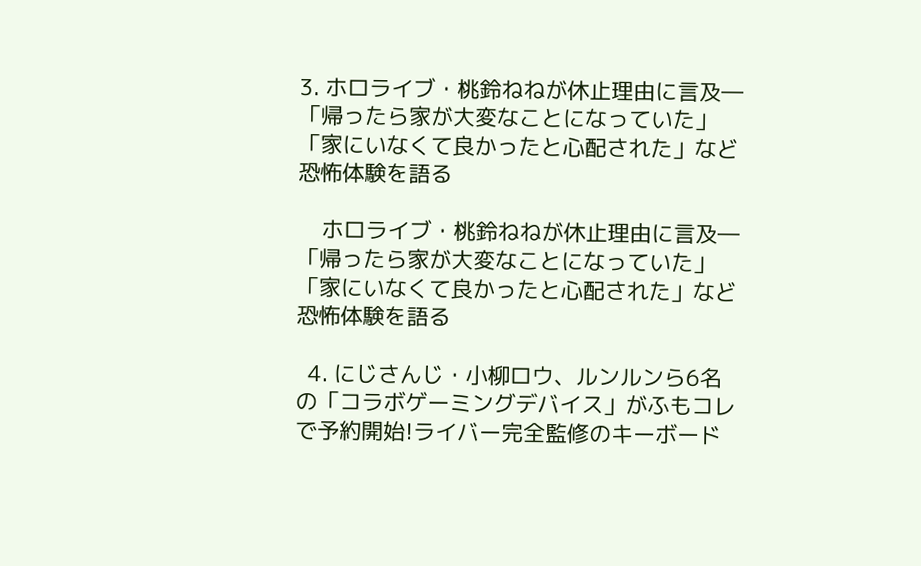3. ホロライブ・桃鈴ねねが休止理由に言及―「帰ったら家が大変なことになっていた」「家にいなくて良かったと心配された」など恐怖体験を語る

    ホロライブ・桃鈴ねねが休止理由に言及―「帰ったら家が大変なことになっていた」「家にいなくて良かったと心配された」など恐怖体験を語る

  4. にじさんじ・小柳ロウ、ルンルンら6名の「コラボゲーミングデバイス」がふもコレで予約開始!ライバー完全監修のキーボード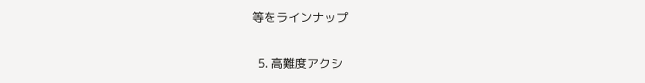等をラインナップ

  5. 高難度アクシ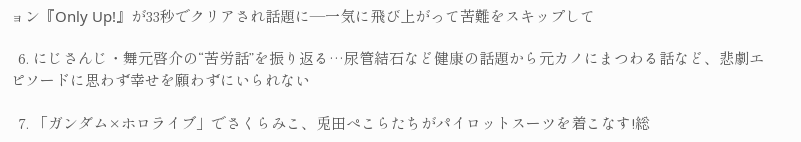ョン『Only Up!』が33秒でクリアされ話題に―一気に飛び上がって苦難をスキップして

  6. にじさんじ・舞元啓介の“苦労話”を振り返る…尿管結石など健康の話題から元カノにまつわる話など、悲劇エピソードに思わず幸せを願わずにいられない

  7. 「ガンダム×ホロライブ」でさくらみこ、兎田ぺこらたちがパイロットスーツを着こなす!総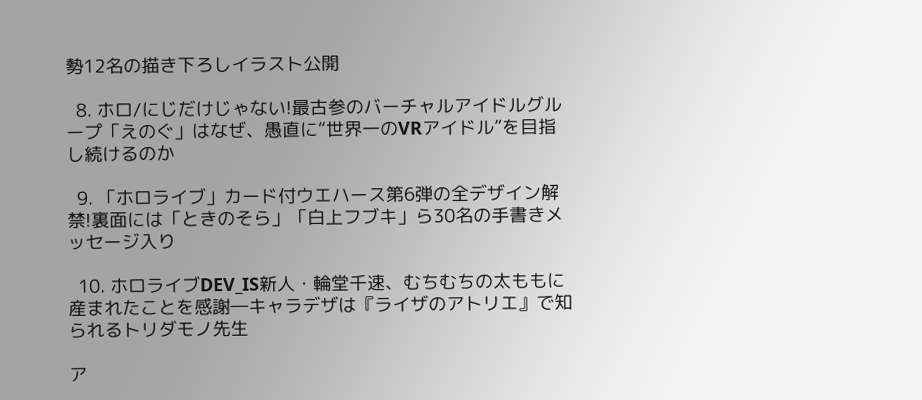勢12名の描き下ろしイラスト公開

  8. ホロ/にじだけじゃない!最古参のバーチャルアイドルグループ「えのぐ」はなぜ、愚直に“世界一のVRアイドル”を目指し続けるのか

  9. 「ホロライブ」カード付ウエハース第6弾の全デザイン解禁!裏面には「ときのそら」「白上フブキ」ら30名の手書きメッセージ入り

  10. ホロライブDEV_IS新人・輪堂千速、むちむちの太ももに産まれたことを感謝―キャラデザは『ライザのアトリエ』で知られるトリダモノ先生

ア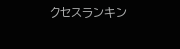クセスランキン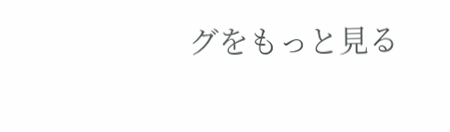グをもっと見る